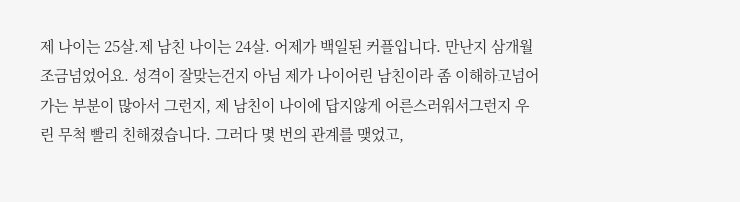제 나이는 25살.제 남친 나이는 24살. 어제가 백일된 커플입니다. 만난지 삼개월 조금넘었어요. 성격이 잘맞는건지 아님 제가 나이어린 남친이라 좀 이해하고넘어가는 부분이 많아서 그런지, 제 남친이 나이에 답지않게 어른스러워서그런지 우린 무척 빨리 친해졌습니다. 그러다 몇 번의 관계를 맺었고,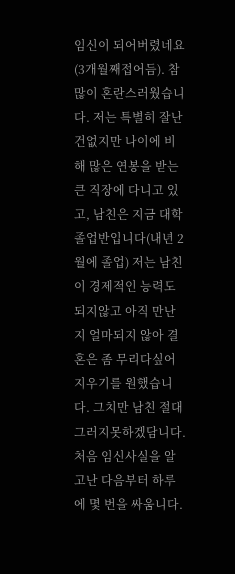임신이 되어버렸네요(3개월째접어듬). 참 많이 혼란스러웠습니다. 저는 특별히 잘난건없지만 나이에 비해 많은 연봉을 받는 큰 직장에 다니고 있고, 남친은 지금 대학 졸업반입니다(내년 2월에 졸업) 저는 남친이 경제적인 능력도 되지않고 아직 만난지 얼마되지 않아 결혼은 좀 무리다싶어 지우기를 원했습니다. 그치만 남친 절대 그러지못하겠담니다. 처음 임신사실을 알고난 다음부터 하루에 몇 번을 싸움니다.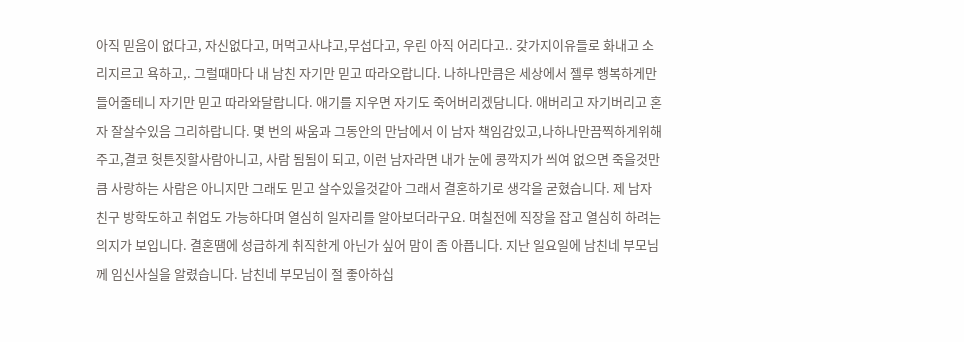아직 믿음이 없다고, 자신없다고, 머먹고사냐고,무섭다고, 우린 아직 어리다고.. 갖가지이유들로 화내고 소리지르고 욕하고,. 그럴때마다 내 남친 자기만 믿고 따라오랍니다. 나하나만큼은 세상에서 젤루 행복하게만들어줄테니 자기만 믿고 따라와달랍니다. 애기를 지우면 자기도 죽어버리겠담니다. 애버리고 자기버리고 혼자 잘살수있음 그리하랍니다. 몇 번의 싸움과 그동안의 만남에서 이 남자 책임감있고,나하나만끔찍하게위해주고,결코 헛튼짓할사람아니고, 사람 됨됨이 되고, 이런 남자라면 내가 눈에 콩깍지가 씌여 없으면 죽을것만큼 사랑하는 사람은 아니지만 그래도 믿고 살수있을것같아 그래서 결혼하기로 생각을 굳혔습니다. 제 남자친구 방학도하고 취업도 가능하다며 열심히 일자리를 알아보더라구요. 며칠전에 직장을 잡고 열심히 하려는 의지가 보입니다. 결혼땜에 성급하게 취직한게 아닌가 싶어 맘이 좀 아픕니다. 지난 일요일에 남친네 부모님께 임신사실을 알렸습니다. 남친네 부모님이 절 좋아하십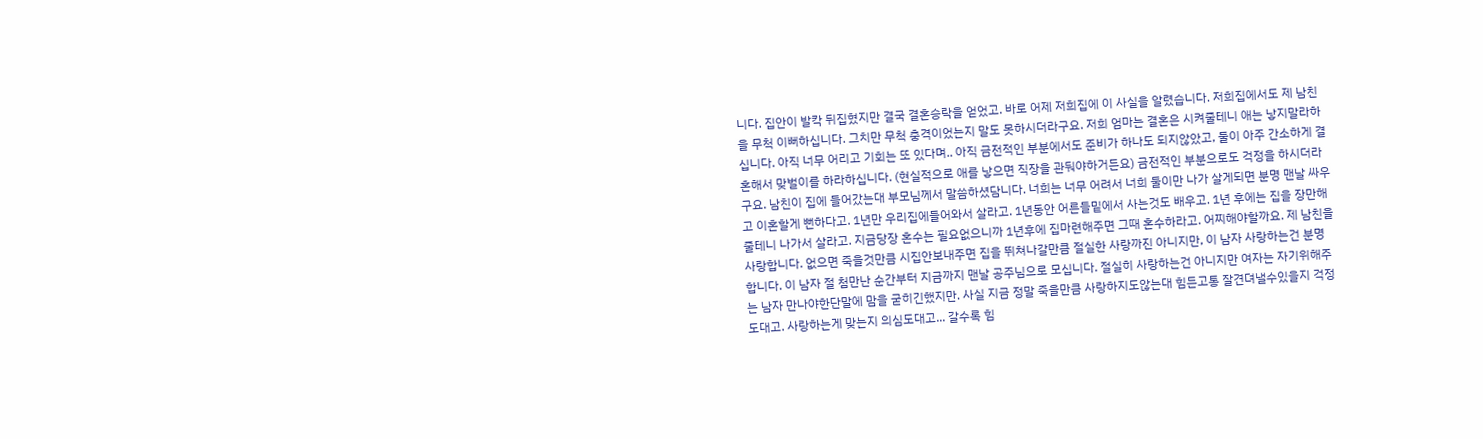니다. 집안이 발칵 뒤집혔지만 결국 결혼승락을 얻었고. 바로 어제 저희집에 이 사실을 알렸습니다. 저희집에서도 제 남친을 무척 이뻐하십니다. 그치만 무척 충격이었는지 말도 못하시더라구요. 저희 엄마는 결혼은 시켜줄테니 애는 낳지말라하십니다. 아직 너무 어리고 기회는 또 있다며.. 아직 금전적인 부분에서도 준비가 하나도 되지않았고, 둘이 아주 간소하게 결혼해서 맞벌이를 하라하십니다. (현실적으로 애를 낳으면 직장을 관둬야하거든요) 금전적인 부분으로도 걱정을 하시더라구요. 남친이 집에 들어갔는대 부모님께서 말씀하셨담니다. 너희는 너무 어려서 너희 둘이만 나가 살게되면 분명 맨날 싸우고 이혼할게 뻔하다고. 1년만 우리집에들어와서 살라고. 1년동안 어른들밑에서 사는것도 배우고. 1년 후에는 집을 장만해줄테니 나가서 살라고. 지금당장 혼수는 필요없으니까 1년후에 집마련해주면 그때 혼수하라고. 어찌해야할까요. 제 남친을 사랑합니다. 없으면 죽을것만큼 시집안보내주면 집을 뛰쳐나갈만큼 절실한 사랑까진 아니지만, 이 남자 사랑하는건 분명합니다. 이 남자 절 첨만난 순간부터 지금까지 맨날 공주님으로 모십니다. 절실히 사랑하는건 아니지만 여자는 자기위해주는 남자 만나야한단말에 맘을 굳히긴했지만. 사실 지금 정말 죽을만큼 사랑하지도않는대 힘든고통 잘견뎌낼수있을지 걱정도대고. 사랑하는게 맞는지 의심도대고... 갈수록 힘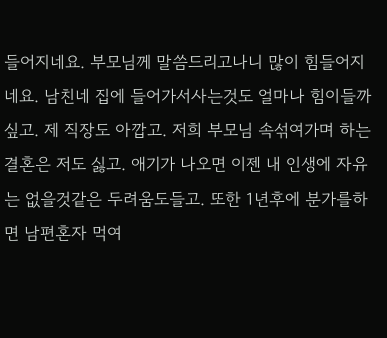들어지네요. 부모님께 말씀드리고나니 많이 힘들어지네요. 남친네 집에 들어가서사는것도 얼마나 힘이들까 싶고. 제 직장도 아깝고. 저희 부모님 속섞여가며 하는 결혼은 저도 싫고. 애기가 나오면 이젠 내 인생에 자유는 없을것같은 두려움도들고. 또한 1년후에 분가를하면 남편혼자 먹여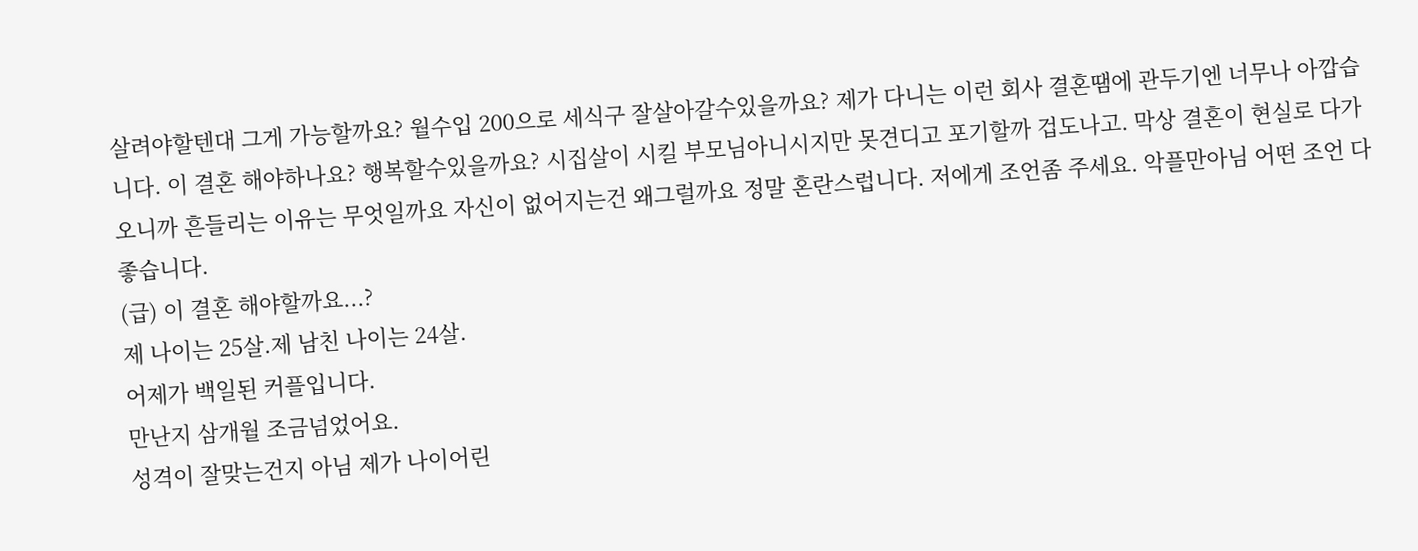살려야할텐대 그게 가능할까요? 월수입 200으로 세식구 잘살아갈수있을까요? 제가 다니는 이런 회사 결혼땜에 관두기엔 너무나 아깝습니다. 이 결혼 해야하나요? 행복할수있을까요? 시집살이 시킬 부모님아니시지만 못견디고 포기할까 겁도나고. 막상 결혼이 현실로 다가오니까 흔들리는 이유는 무엇일까요 자신이 없어지는건 왜그럴까요 정말 혼란스럽니다. 저에게 조언좀 주세요. 악플만아님 어떤 조언 다 좋습니다.
(급) 이 결혼 해야할까요...?
제 나이는 25살.제 남친 나이는 24살.
어제가 백일된 커플입니다.
만난지 삼개월 조금넘었어요.
성격이 잘맞는건지 아님 제가 나이어린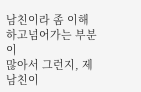남친이라 좀 이해하고넘어가는 부분이
많아서 그런지, 제 남친이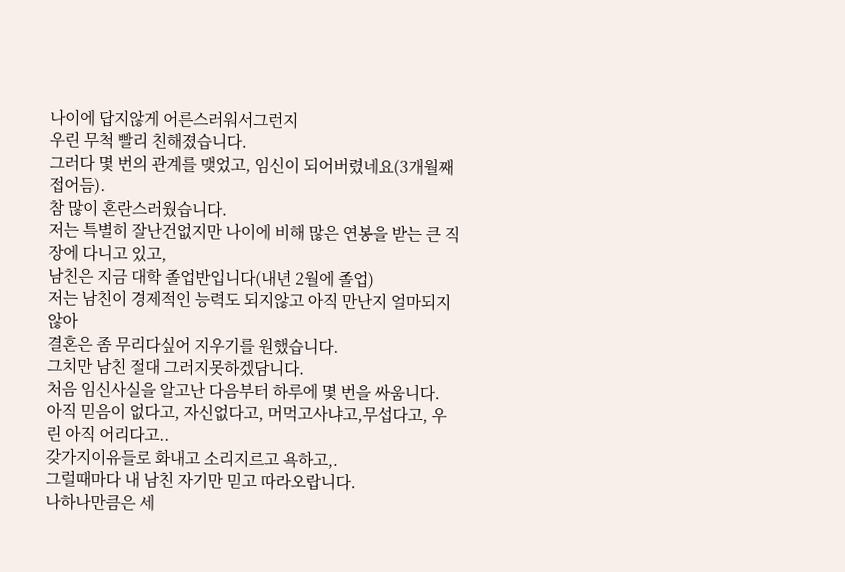나이에 답지않게 어른스러워서그런지
우린 무척 빨리 친해졌습니다.
그러다 몇 번의 관계를 맺었고, 임신이 되어버렸네요(3개월째접어듬).
참 많이 혼란스러웠습니다.
저는 특별히 잘난건없지만 나이에 비해 많은 연봉을 받는 큰 직장에 다니고 있고,
남친은 지금 대학 졸업반입니다(내년 2월에 졸업)
저는 남친이 경제적인 능력도 되지않고 아직 만난지 얼마되지 않아
결혼은 좀 무리다싶어 지우기를 원했습니다.
그치만 남친 절대 그러지못하겠담니다.
처음 임신사실을 알고난 다음부터 하루에 몇 번을 싸움니다.
아직 믿음이 없다고, 자신없다고, 머먹고사냐고,무섭다고, 우린 아직 어리다고..
갖가지이유들로 화내고 소리지르고 욕하고,.
그럴때마다 내 남친 자기만 믿고 따라오랍니다.
나하나만큼은 세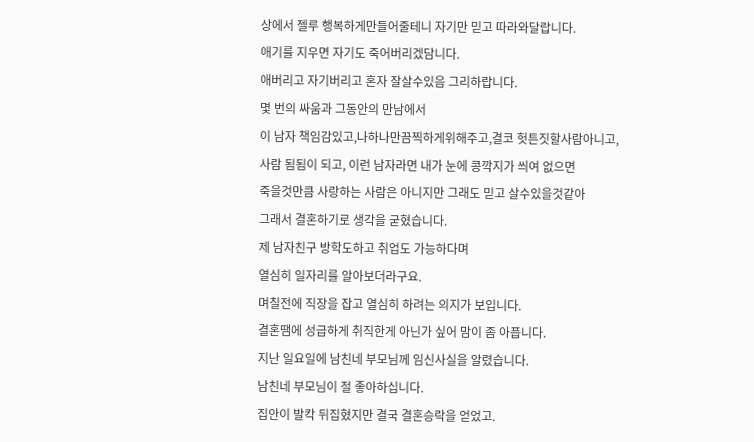상에서 젤루 행복하게만들어줄테니 자기만 믿고 따라와달랍니다.
애기를 지우면 자기도 죽어버리겠담니다.
애버리고 자기버리고 혼자 잘살수있음 그리하랍니다.
몇 번의 싸움과 그동안의 만남에서
이 남자 책임감있고,나하나만끔찍하게위해주고,결코 헛튼짓할사람아니고,
사람 됨됨이 되고, 이런 남자라면 내가 눈에 콩깍지가 씌여 없으면
죽을것만큼 사랑하는 사람은 아니지만 그래도 믿고 살수있을것같아
그래서 결혼하기로 생각을 굳혔습니다.
제 남자친구 방학도하고 취업도 가능하다며
열심히 일자리를 알아보더라구요.
며칠전에 직장을 잡고 열심히 하려는 의지가 보입니다.
결혼땜에 성급하게 취직한게 아닌가 싶어 맘이 좀 아픕니다.
지난 일요일에 남친네 부모님께 임신사실을 알렸습니다.
남친네 부모님이 절 좋아하십니다.
집안이 발칵 뒤집혔지만 결국 결혼승락을 얻었고.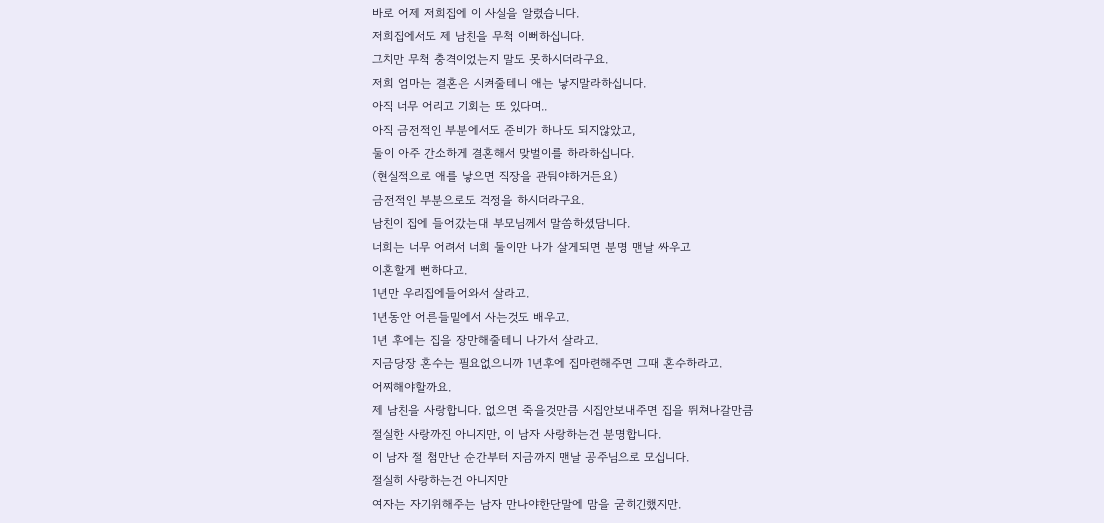바로 어제 저희집에 이 사실을 알렸습니다.
저희집에서도 제 남친을 무척 이뻐하십니다.
그치만 무척 충격이었는지 말도 못하시더라구요.
저희 엄마는 결혼은 시켜줄테니 애는 낳지말라하십니다.
아직 너무 어리고 기회는 또 있다며..
아직 금전적인 부분에서도 준비가 하나도 되지않았고,
둘이 아주 간소하게 결혼해서 맞벌이를 하라하십니다.
(현실적으로 애를 낳으면 직장을 관둬야하거든요)
금전적인 부분으로도 걱정을 하시더라구요.
남친이 집에 들어갔는대 부모님께서 말씀하셨담니다.
너희는 너무 어려서 너희 둘이만 나가 살게되면 분명 맨날 싸우고
이혼할게 뻔하다고.
1년만 우리집에들어와서 살라고.
1년동안 어른들밑에서 사는것도 배우고.
1년 후에는 집을 장만해줄테니 나가서 살라고.
지금당장 혼수는 필요없으니까 1년후에 집마련해주면 그때 혼수하라고.
어찌해야할까요.
제 남친을 사랑합니다. 없으면 죽을것만큼 시집안보내주면 집을 뛰쳐나갈만큼
절실한 사랑까진 아니지만, 이 남자 사랑하는건 분명합니다.
이 남자 절 첨만난 순간부터 지금까지 맨날 공주님으로 모십니다.
절실히 사랑하는건 아니지만
여자는 자기위해주는 남자 만나야한단말에 맘을 굳히긴했지만.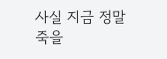사실 지금 정말 죽을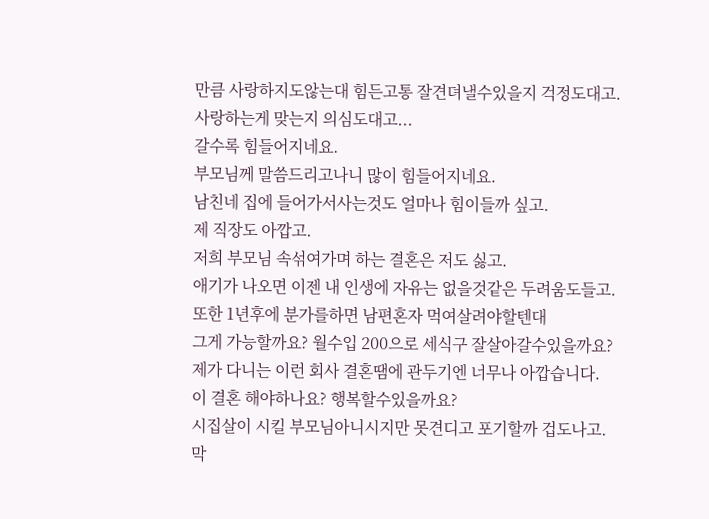만큼 사랑하지도않는대 힘든고통 잘견뎌낼수있을지 걱정도대고.
사랑하는게 맞는지 의심도대고...
갈수록 힘들어지네요.
부모님께 말씀드리고나니 많이 힘들어지네요.
남친네 집에 들어가서사는것도 얼마나 힘이들까 싶고.
제 직장도 아깝고.
저희 부모님 속섞여가며 하는 결혼은 저도 싫고.
애기가 나오면 이젠 내 인생에 자유는 없을것같은 두려움도들고.
또한 1년후에 분가를하면 남편혼자 먹여살려야할텐대
그게 가능할까요? 월수입 200으로 세식구 잘살아갈수있을까요?
제가 다니는 이런 회사 결혼땜에 관두기엔 너무나 아깝습니다.
이 결혼 해야하나요? 행복할수있을까요?
시집살이 시킬 부모님아니시지만 못견디고 포기할까 겁도나고.
막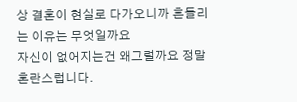상 결혼이 현실로 다가오니까 흔들리는 이유는 무엇일까요
자신이 없어지는건 왜그럴까요 정말 혼란스럽니다.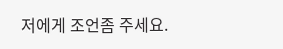저에게 조언좀 주세요.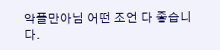악플만아님 어떤 조언 다 좋습니다.